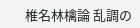椎名林檎論 乱調の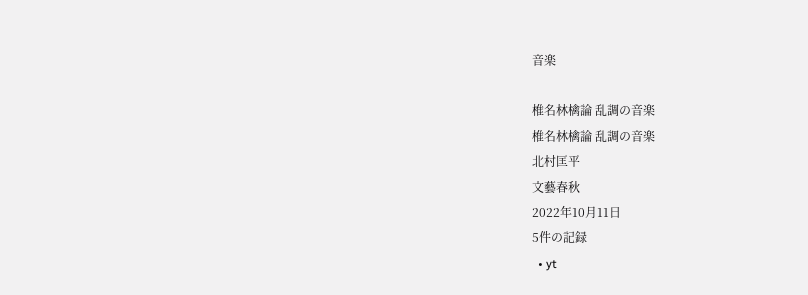音楽

椎名林檎論 乱調の音楽
椎名林檎論 乱調の音楽
北村匡平
文藝春秋
2022年10月11日
5件の記録
  • yt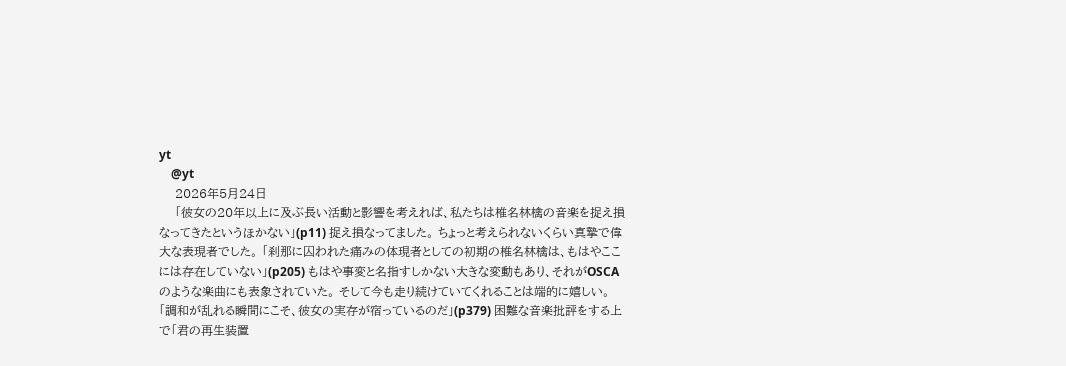yt
    @yt
    2026年5月24日
    「彼女の20年以上に及ぶ長い活動と影響を考えれば、私たちは椎名林檎の音楽を捉え損なってきたというほかない」(p11) 捉え損なってました。 ちょっと考えられないくらい真摯で偉大な表現者でした。 「刹那に囚われた痛みの体現者としての初期の椎名林檎は、もはやここには存在していない」(p205) もはや事変と名指すしかない大きな変動もあり、それがOSCAのような楽曲にも表象されていた。 そして今も走り続けていてくれることは端的に嬉しい。 「調和が乱れる瞬間にこそ、彼女の実存が宿っているのだ」(p379) 困難な音楽批評をする上で「君の再生装置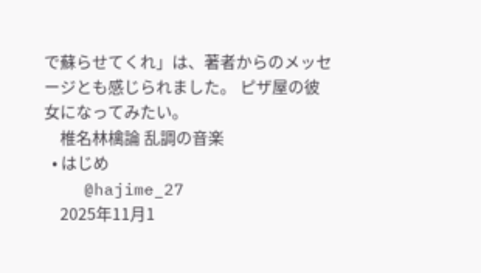で蘇らせてくれ」は、著者からのメッセージとも感じられました。 ピザ屋の彼女になってみたい。
    椎名林檎論 乱調の音楽
  • はじめ
    @hajime_27
    2025年11月1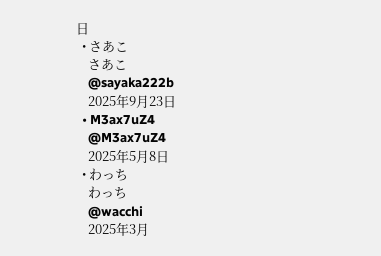日
  • さあこ
    さあこ
    @sayaka222b
    2025年9月23日
  • M3ax7uZ4
    @M3ax7uZ4
    2025年5月8日
  • わっち
    わっち
    @wacchi
    2025年3月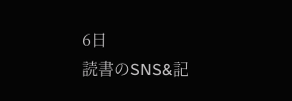6日
読書のSNS&記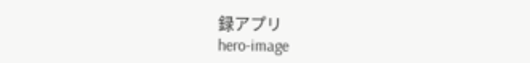録アプリ
hero-image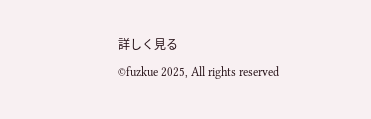詳しく見る
©fuzkue 2025, All rights reserved